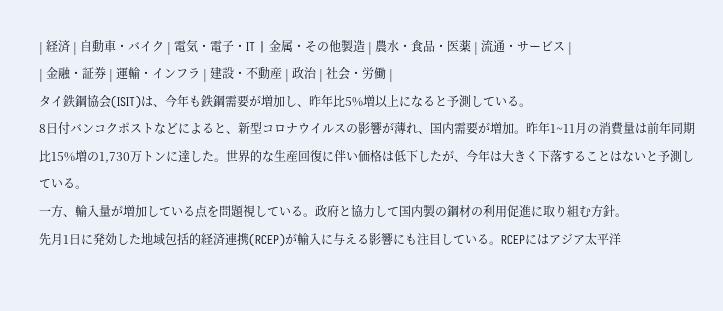| 経済 | 自動車・バイク | 電気・電子・IT | 金属・その他製造 | 農水・食品・医薬 | 流通・サービス |
| 金融・証券 | 運輸・インフラ | 建設・不動産 | 政治 | 社会・労働 |
タイ鉄鋼協会(ISIT)は、今年も鉄鋼需要が増加し、昨年比5%増以上になると予測している。
8日付バンコクポストなどによると、新型コロナウイルスの影響が薄れ、国内需要が増加。昨年1~11月の消費量は前年同期比15%増の1,730万トンに達した。世界的な生産回復に伴い価格は低下したが、今年は大きく下落することはないと予測している。
一方、輸入量が増加している点を問題視している。政府と協力して国内製の鋼材の利用促進に取り組む方針。
先月1日に発効した地域包括的経済連携(RCEP)が輸入に与える影響にも注目している。RCEPにはアジア太平洋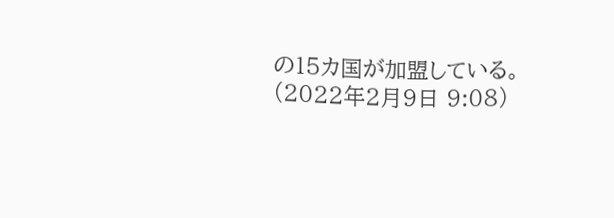の15カ国が加盟している。
(2022年2月9日 9:08)